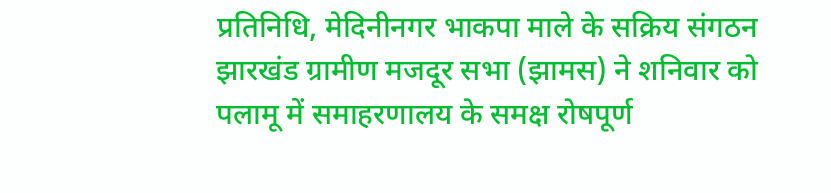प्रतिनिधि, मेदिनीनगर भाकपा माले के सक्रिय संगठन झारखंड ग्रामीण मजदूर सभा (झामस) ने शनिवार को पलामू में समाहरणालय के समक्ष रोषपूर्ण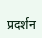प्रदर्शन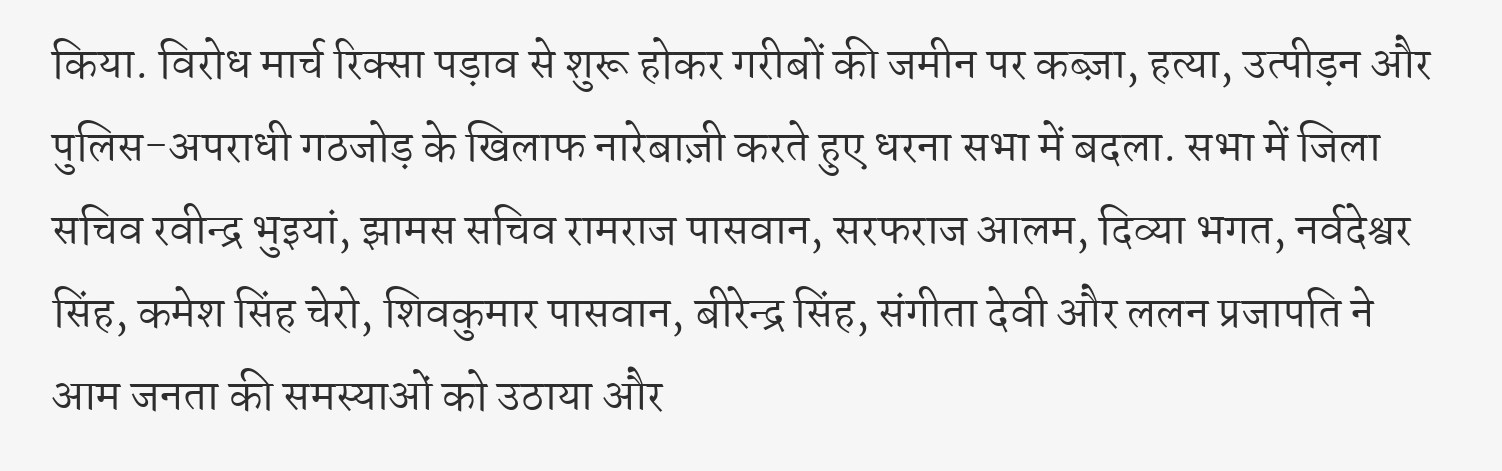किया. विरोध मार्च रिक्सा पड़ाव से शुरू होकर गरीबों की जमीन पर कब्ज़ा, हत्या, उत्पीड़न और पुलिस-अपराधी गठजोड़ के खिलाफ नारेबाज़ी करते हुए धरना सभा में बदला. सभा में जिला सचिव रवीन्द्र भुइयां, झामस सचिव रामराज पासवान, सरफराज आलम, दिव्या भगत, नर्वदेश्वर सिंह, कमेश सिंह चेरो, शिवकुमार पासवान, बीरेन्द्र सिंह, संगीता देवी और ललन प्रजापति ने आम जनता की समस्याओं को उठाया और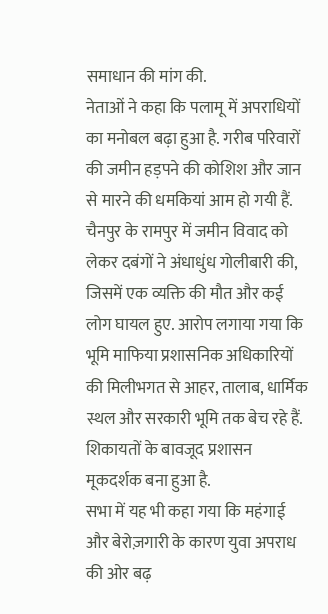समाधान की मांग की.
नेताओं ने कहा कि पलामू में अपराधियों का मनोबल बढ़ा हुआ है. गरीब परिवारों की जमीन हड़पने की कोशिश और जान से मारने की धमकियां आम हो गयी हैं. चैनपुर के रामपुर में जमीन विवाद को लेकर दबंगों ने अंधाधुंध गोलीबारी की, जिसमें एक व्यक्ति की मौत और कई लोग घायल हुए. आरोप लगाया गया कि भूमि माफिया प्रशासनिक अधिकारियों की मिलीभगत से आहर, तालाब, धार्मिक स्थल और सरकारी भूमि तक बेच रहे हैं. शिकायतों के बावजूद प्रशासन मूकदर्शक बना हुआ है.
सभा में यह भी कहा गया कि महंगाई और बेरोज़गारी के कारण युवा अपराध की ओर बढ़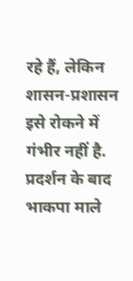रहे हैं, लेकिन शासन-प्रशासन इसे रोकने में गंभीर नहीं है. प्रदर्शन के बाद भाकपा माले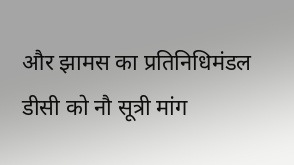और झामस का प्रतिनिधिमंडल डीसी को नौ सूत्री मांग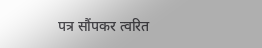पत्र सौंपकर त्वरित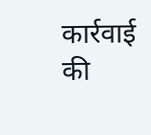कार्रवाई की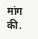मांग की.